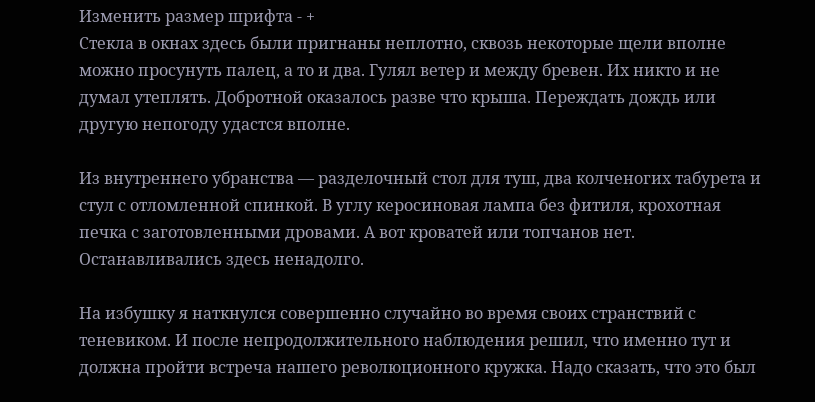Изменить размер шрифта - +
Стекла в окнах здесь были пригнаны неплотно, сквозь некоторые щели вполне можно просунуть палец, а то и два. Гулял ветер и между бревен. Их никто и не думал утеплять. Добротной оказалось разве что крыша. Переждать дождь или другую непогоду удастся вполне.

Из внутреннего убранства — разделочный стол для туш, два колченогих табурета и стул с отломленной спинкой. В углу керосиновая лампа без фитиля, крохотная печка с заготовленными дровами. А вот кроватей или топчанов нет. Останавливались здесь ненадолго.

На избушку я наткнулся совершенно случайно во время своих странствий с теневиком. И после непродолжительного наблюдения решил, что именно тут и должна пройти встреча нашего революционного кружка. Надо сказать, что это был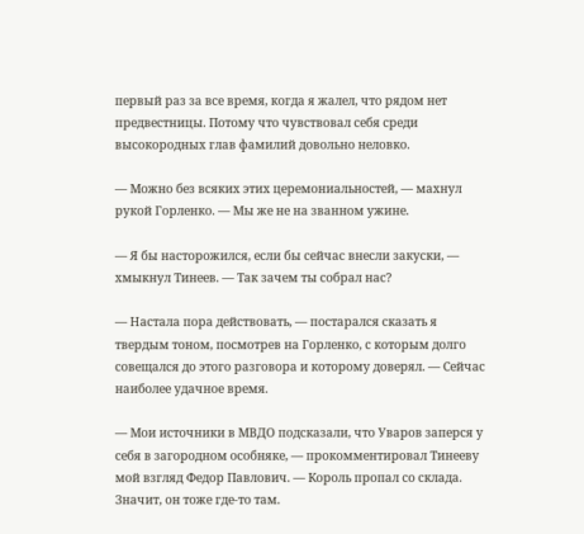первый раз за все время, когда я жалел, что рядом нет предвестницы. Потому что чувствовал себя среди высокородных глав фамилий довольно неловко.

— Можно без всяких этих церемониальностей, — махнул рукой Горленко. — Мы же не на званном ужине.

— Я бы насторожился, если бы сейчас внесли закуски, — хмыкнул Тинеев. — Так зачем ты собрал нас?

— Настала пора действовать, — постарался сказать я твердым тоном, посмотрев на Горленко, с которым долго совещался до этого разговора и которому доверял. — Сейчас наиболее удачное время.

— Мои источники в МВДО подсказали, что Уваров заперся у себя в загородном особняке, — прокомментировал Тинееву мой взгляд Федор Павлович. — Король пропал со склада. Значит, он тоже где-то там.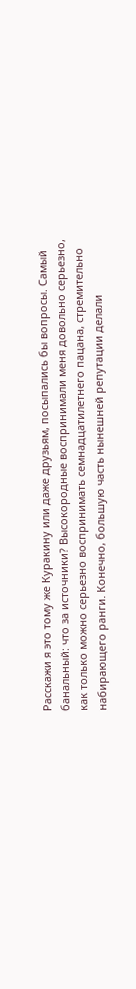Расскажи я это тому же Куракину или даже друзьям, посыпались бы вопросы. Самый банальный: что за источники? Высокородные воспринимали меня довольно серьезно, как только можно серьезно воспринимать семнадцатилетнего пацана, стремительно набирающего ранги. Конечно, большую часть нынешней репутации делали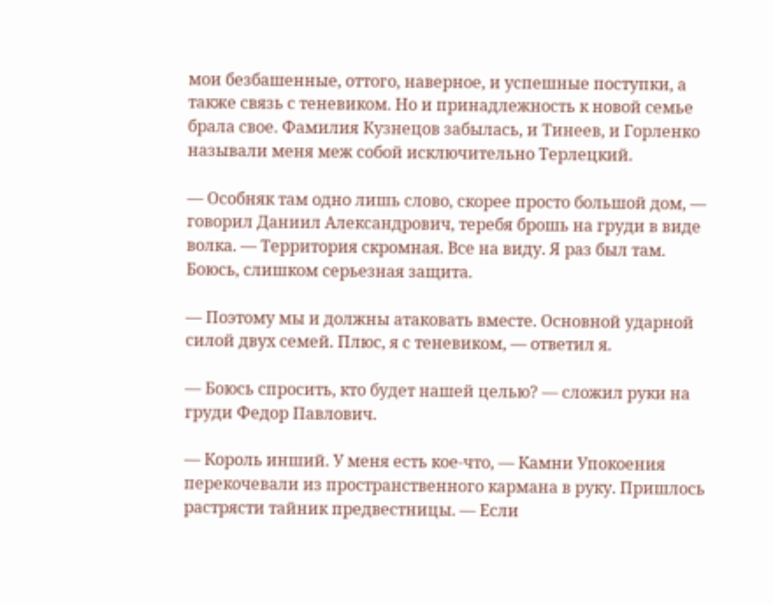мои безбашенные, оттого, наверное, и успешные поступки, а также связь с теневиком. Но и принадлежность к новой семье брала свое. Фамилия Кузнецов забылась, и Тинеев, и Горленко называли меня меж собой исключительно Терлецкий.

— Особняк там одно лишь слово, скорее просто большой дом, — говорил Даниил Александрович, теребя брошь на груди в виде волка. — Территория скромная. Все на виду. Я раз был там. Боюсь, слишком серьезная защита.

— Поэтому мы и должны атаковать вместе. Основной ударной силой двух семей. Плюс, я с теневиком, — ответил я.

— Боюсь спросить, кто будет нашей целью? — сложил руки на груди Федор Павлович.

— Король инший. У меня есть кое-что, — Камни Упокоения перекочевали из пространственного кармана в руку. Пришлось растрясти тайник предвестницы. — Если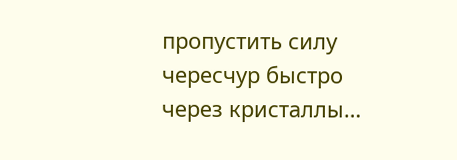пропустить силу чересчур быстро через кристаллы…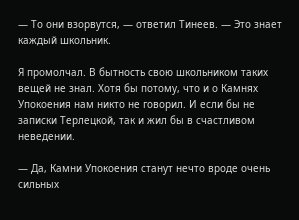— То они взорвутся, — ответил Тинеев. — Это знает каждый школьник.

Я промолчал. В бытность свою школьником таких вещей не знал. Хотя бы потому, что и о Камнях Упокоения нам никто не говорил. И если бы не записки Терлецкой, так и жил бы в счастливом неведении.

— Да, Камни Упокоения станут нечто вроде очень сильных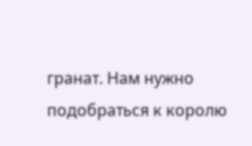гранат. Нам нужно подобраться к королю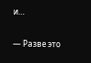и…

— Разве это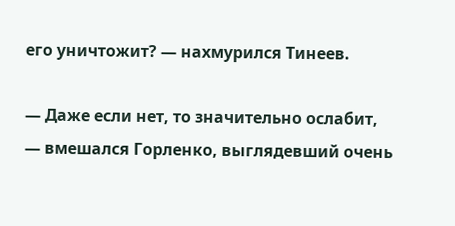его уничтожит? — нахмурился Тинеев.

— Даже если нет, то значительно ослабит, — вмешался Горленко, выглядевший очень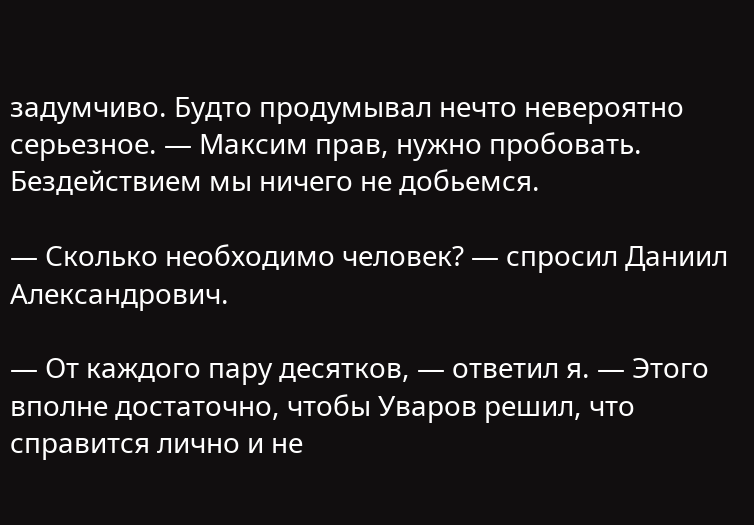задумчиво. Будто продумывал нечто невероятно серьезное. — Максим прав, нужно пробовать. Бездействием мы ничего не добьемся.

— Сколько необходимо человек? — спросил Даниил Александрович.

— От каждого пару десятков, — ответил я. — Этого вполне достаточно, чтобы Уваров решил, что справится лично и не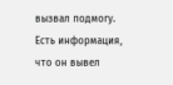вызвал подмогу. Есть информация, что он вывел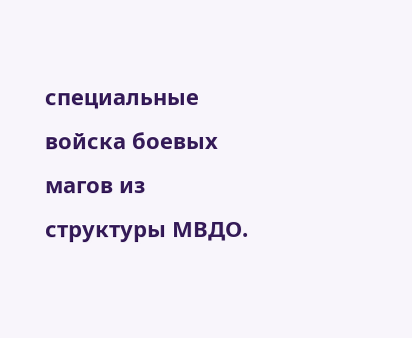специальные войска боевых магов из структуры МВДО.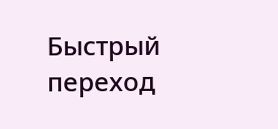Быстрый переход